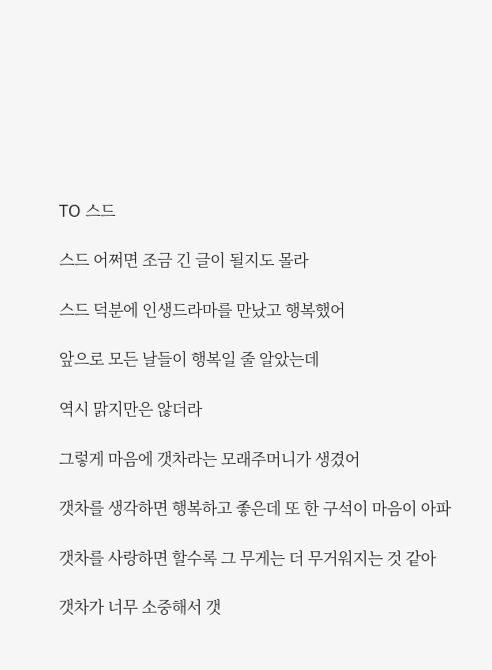TO 스드

스드 어쩌면 조금 긴 글이 될지도 몰라

스드 덕분에 인생드라마를 만났고 행복했어

앞으로 모든 날들이 행복일 줄 알았는데

역시 맑지만은 않더라

그렇게 마음에 갯차라는 모래주머니가 생겼어

갯차를 생각하면 행복하고 좋은데 또 한 구석이 마음이 아파

갯차를 사랑하면 할수록 그 무게는 더 무거워지는 것 같아

갯차가 너무 소중해서 갯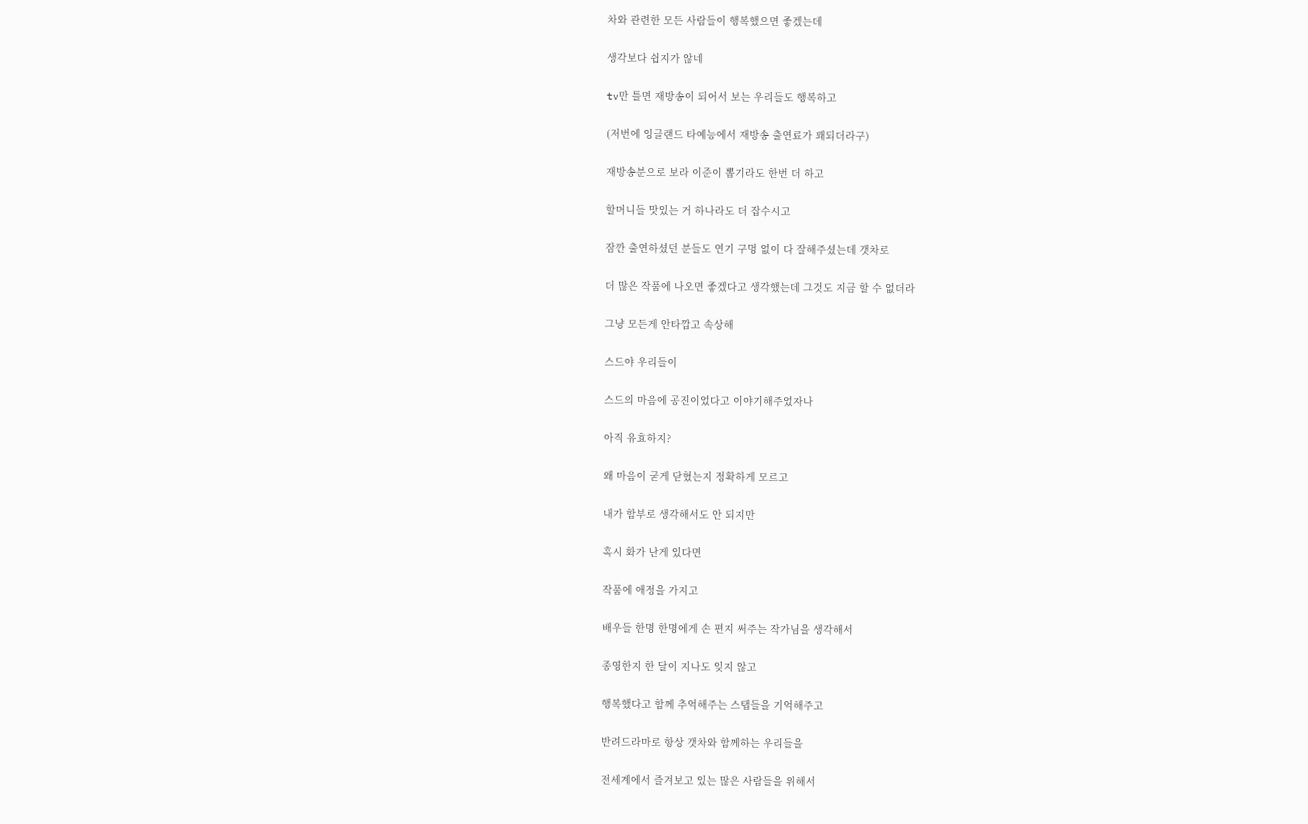차와 관련한 모든 사람들이 행복했으면 좋겠는데

생각보다 쉽지가 않네

tv만 틀면 재방송이 되어서 보는 우리들도 행복하고

(저번에 잉글랜드 타예능에서 재방송 출연료가 꽤되더라구)

재방송분으로 보라 이준이 뽑기라도 한번 더 하고

할머니들 맛있는 거 하나라도 더 잡수시고

잠깐 출연하셨던 분들도 연기 구멍 없이 다 잘해주셨는데 갯차로

더 많은 작품에 나오면 좋겠다고 생각했는데 그것도 지금 할 수 없더라

그냥 모든게 안타깝고 속상해

스드야 우리들이

스드의 마음에 공진이었다고 이야기해주었자나

아직 유효하지?

왜 마음이 굳게 닫혔는지 정확하게 모르고

내가 함부로 생각해서도 안 되지만

혹시 화가 난게 있다면

작품에 애정을 가지고

배우들 한명 한명에게 손 편지 써주는 작가님을 생각해서

종영한지 한 달이 지나도 잊지 않고

행복했다고 함께 추억해주는 스탭들을 기억해주고

반려드라마로 항상 갯차와 함께하는 우리들을

전세계에서 즐겨보고 있는 많은 사람들을 위해서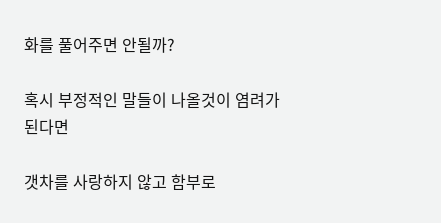화를 풀어주면 안될까?

혹시 부정적인 말들이 나올것이 염려가 된다면

갯차를 사랑하지 않고 함부로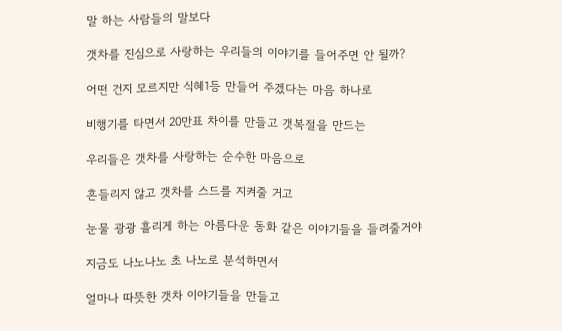말 하는 사람들의 말보다

갯차를 진심으로 사랑하는 우리들의 이야기를 들어주면 안 될까?

어떤 건지 모르지만 식혜1등 만들어 주겠다는 마음 하나로

비행기를 타면서 20만표 차이를 만들고 갯복절을 만드는

우리들은 갯차를 사랑하는 순수한 마음으로

흔들리지 않고 갯차를 스드를 지켜줄 거고

눈물 광광 흘리게 하는 아름다운 동화 같은 이야기들을 들려줄거야

지금도 나노나노 초 나노로 분석하면서

얼마나 따뜻한 갯차 이야기들을 만들고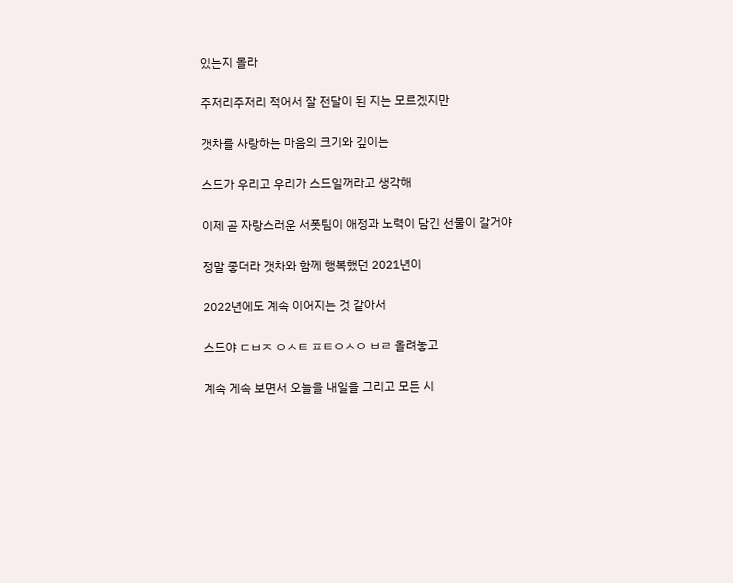있는지 몰라

주저리주저리 적어서 잘 전달이 된 지는 모르겠지만

갯차를 사랑하는 마음의 크기와 깊이는

스드가 우리고 우리가 스드일꺼라고 생각해

이제 곧 자랑스러운 서폿팀이 애정과 노력이 담긴 선물이 갈거야

정말 좋더라 갯차와 함께 행복했던 2021년이

2022년에도 계속 이어지는 것 같아서

스드야 ㄷㅂㅈ ㅇㅅㅌ ㅍㅌㅇㅅㅇ ㅂㄹ 올려놓고

계속 게속 보면서 오늘을 내일을 그리고 모든 시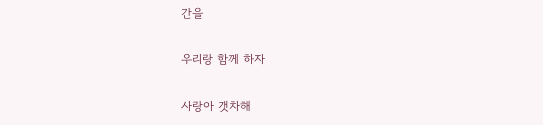간을

우리랑 함께 하자

사랑아 갯차해